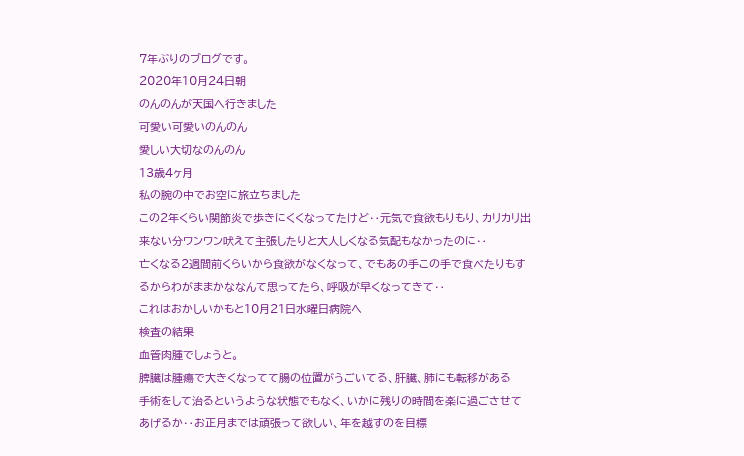7年ぶりのブログです。
2020年10月24日朝
のんのんが天国へ行きました
可愛い可愛いのんのん
愛しい大切なのんのん
13歳4ヶ月
私の腕の中でお空に旅立ちました
この2年くらい関節炎で歩きにくくなってたけど‥元気で食欲もりもり、カリカリ出来ない分ワンワン吠えて主張したりと大人しくなる気配もなかったのに‥
亡くなる2週間前くらいから食欲がなくなって、でもあの手この手で食べたりもするからわがままかななんて思ってたら、呼吸が早くなってきて‥
これはおかしいかもと10月21日水曜日病院へ
検査の結果
血管肉腫でしょうと。
脾臓は腫瘍で大きくなってて腸の位置がうごいてる、肝臓、肺にも転移がある
手術をして治るというような状態でもなく、いかに残りの時間を楽に過ごさせてあげるか‥お正月までは頑張って欲しい、年を越すのを目標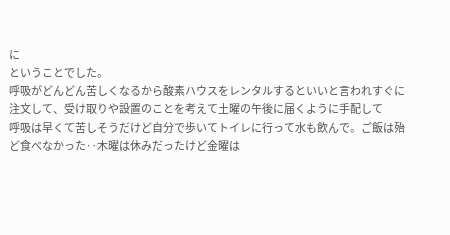に
ということでした。
呼吸がどんどん苦しくなるから酸素ハウスをレンタルするといいと言われすぐに注文して、受け取りや設置のことを考えて土曜の午後に届くように手配して
呼吸は早くて苦しそうだけど自分で歩いてトイレに行って水も飲んで。ご飯は殆ど食べなかった‥木曜は休みだったけど金曜は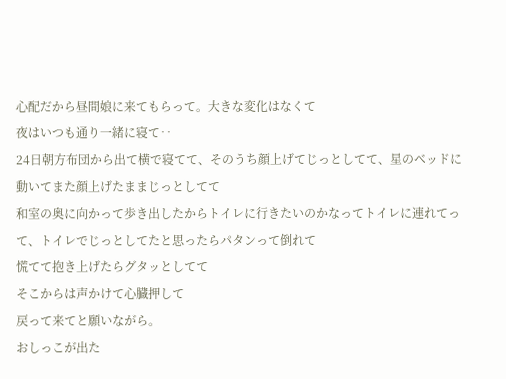心配だから昼間娘に来てもらって。大きな変化はなくて
夜はいつも通り一緒に寝て‥
24日朝方布団から出て横で寝てて、そのうち顔上げてじっとしてて、星のベッドに動いてまた顔上げたままじっとしてて
和室の奥に向かって歩き出したからトイレに行きたいのかなってトイレに連れてって、トイレでじっとしてたと思ったらパタンって倒れて
慌てて抱き上げたらグタッとしてて
そこからは声かけて心臓押して
戻って来てと願いながら。
おしっこが出た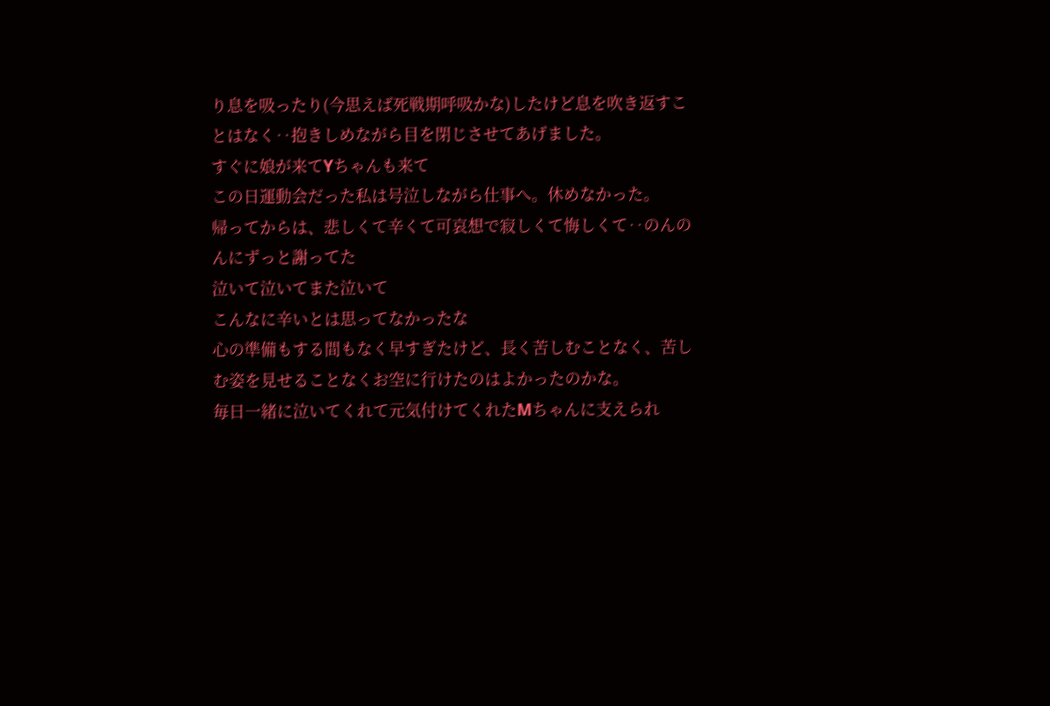り息を吸ったり(今思えば死戦期呼吸かな)したけど息を吹き返すことはなく‥抱きしめながら目を閉じさせてあげました。
すぐに娘が来てYちゃんも来て
この日運動会だった私は号泣しながら仕事へ。休めなかった。
帰ってからは、悲しくて辛くて可哀想で寂しくて悔しくて‥のんのんにずっと謝ってた
泣いて泣いてまた泣いて
こんなに辛いとは思ってなかったな
心の準備もする間もなく早すぎたけど、長く苦しむことなく、苦しむ姿を見せることなくお空に行けたのはよかったのかな。
毎日一緒に泣いてくれて元気付けてくれたMちゃんに支えられ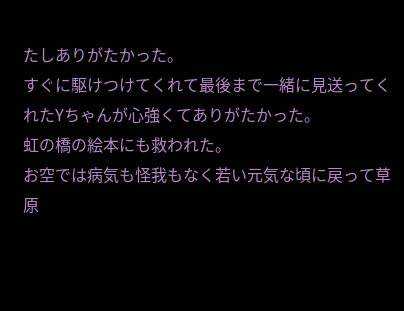たしありがたかった。
すぐに駆けつけてくれて最後まで一緒に見送ってくれたYちゃんが心強くてありがたかった。
虹の橋の絵本にも救われた。
お空では病気も怪我もなく若い元気な頃に戻って草原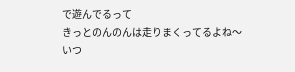で遊んでるって
きっとのんのんは走りまくってるよね〜
いつ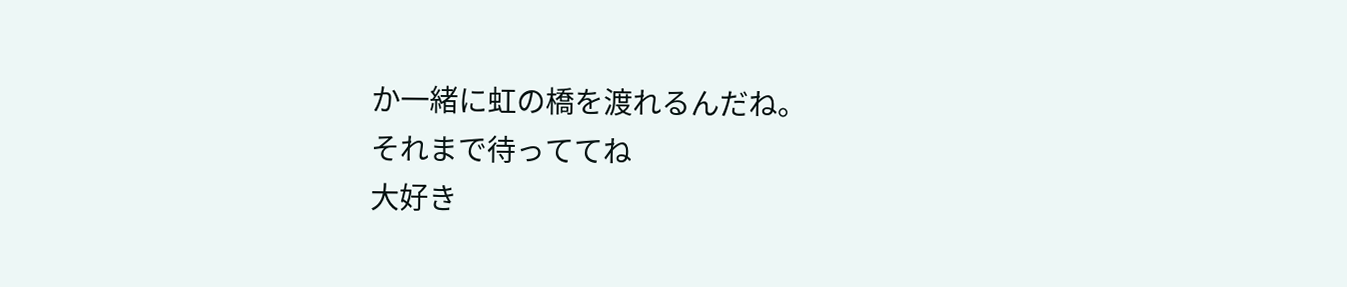か一緒に虹の橋を渡れるんだね。
それまで待っててね
大好き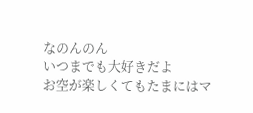なのんのん
いつまでも大好きだよ
お空が楽しくてもたまにはマ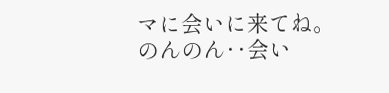マに会いに来てね。
のんのん‥会い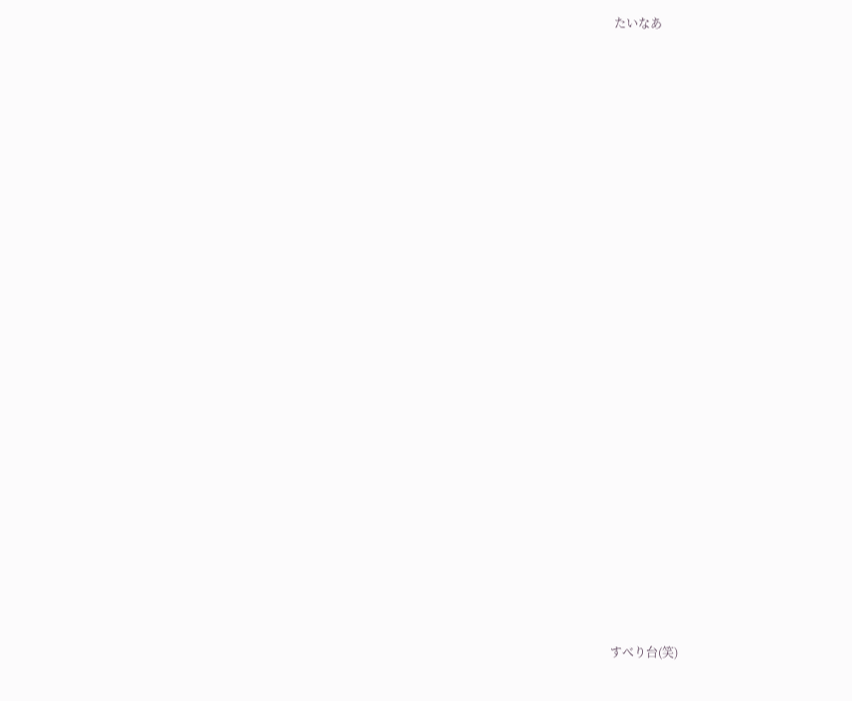たいなあ

























すべり台(笑)